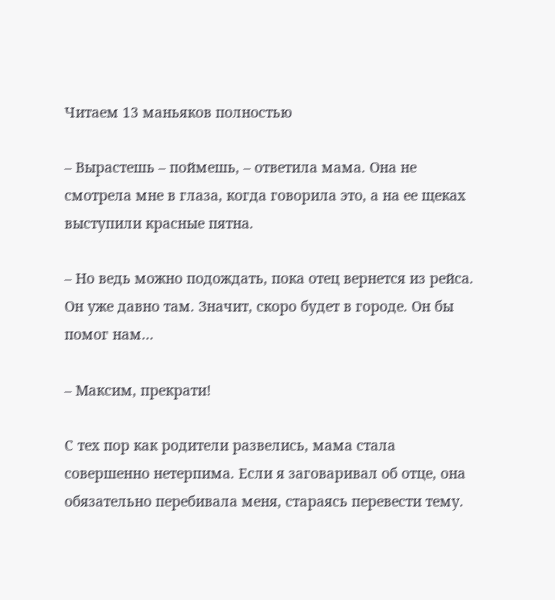Читаем 13 маньяков полностью

– Вырастешь – поймешь, – ответила мама. Она не смотрела мне в глаза, когда говорила это, а на ее щеках выступили красные пятна.

– Но ведь можно подождать, пока отец вернется из рейса. Он уже давно там. Значит, скоро будет в городе. Он бы помог нам…

– Максим, прекрати!

С тех пор как родители развелись, мама стала совершенно нетерпима. Если я заговаривал об отце, она обязательно перебивала меня, стараясь перевести тему.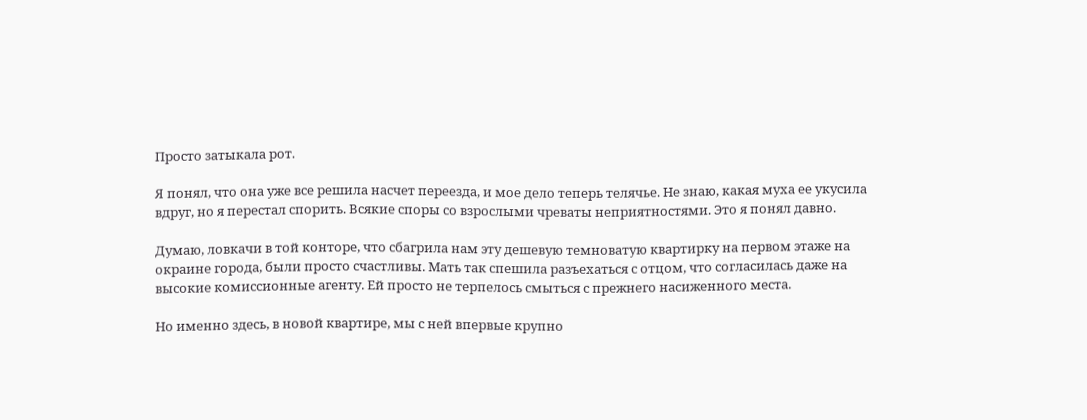Просто затыкала рот.

Я понял, что она уже все решила насчет переезда, и мое дело теперь телячье. Не знаю, какая муха ее укусила вдруг, но я перестал спорить. Всякие споры со взрослыми чреваты неприятностями. Это я понял давно.

Думаю, ловкачи в той конторе, что сбагрила нам эту дешевую темноватую квартирку на первом этаже на окраине города, были просто счастливы. Мать так спешила разъехаться с отцом, что согласилась даже на высокие комиссионные агенту. Ей просто не терпелось смыться с прежнего насиженного места.

Но именно здесь, в новой квартире, мы с ней впервые крупно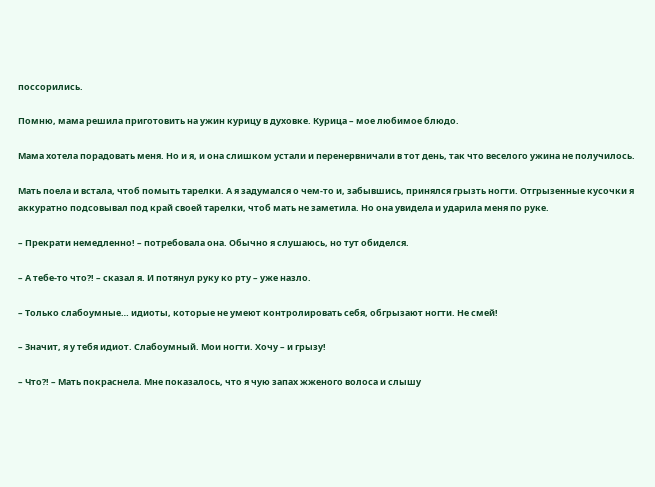поссорились.

Помню, мама решила приготовить на ужин курицу в духовке. Курица – мое любимое блюдо.

Мама хотела порадовать меня. Но и я, и она слишком устали и перенервничали в тот день, так что веселого ужина не получилось.

Мать поела и встала, чтоб помыть тарелки. А я задумался о чем-то и, забывшись, принялся грызть ногти. Отгрызенные кусочки я аккуратно подсовывал под край своей тарелки, чтоб мать не заметила. Но она увидела и ударила меня по руке.

– Прекрати немедленно! – потребовала она. Обычно я слушаюсь, но тут обиделся.

– А тебе-то что?! – сказал я. И потянул руку ко рту – уже назло.

– Только слабоумные… идиоты, которые не умеют контролировать себя, обгрызают ногти. Не смей!

– Значит, я у тебя идиот. Слабоумный. Мои ногти. Хочу – и грызу!

– Что?! – Мать покраснела. Мне показалось, что я чую запах жженого волоса и слышу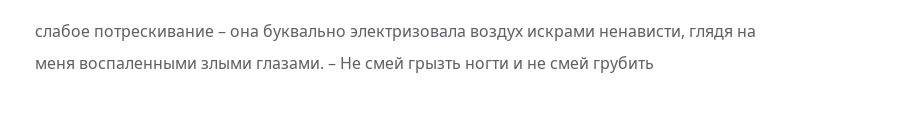слабое потрескивание – она буквально электризовала воздух искрами ненависти, глядя на меня воспаленными злыми глазами. – Не смей грызть ногти и не смей грубить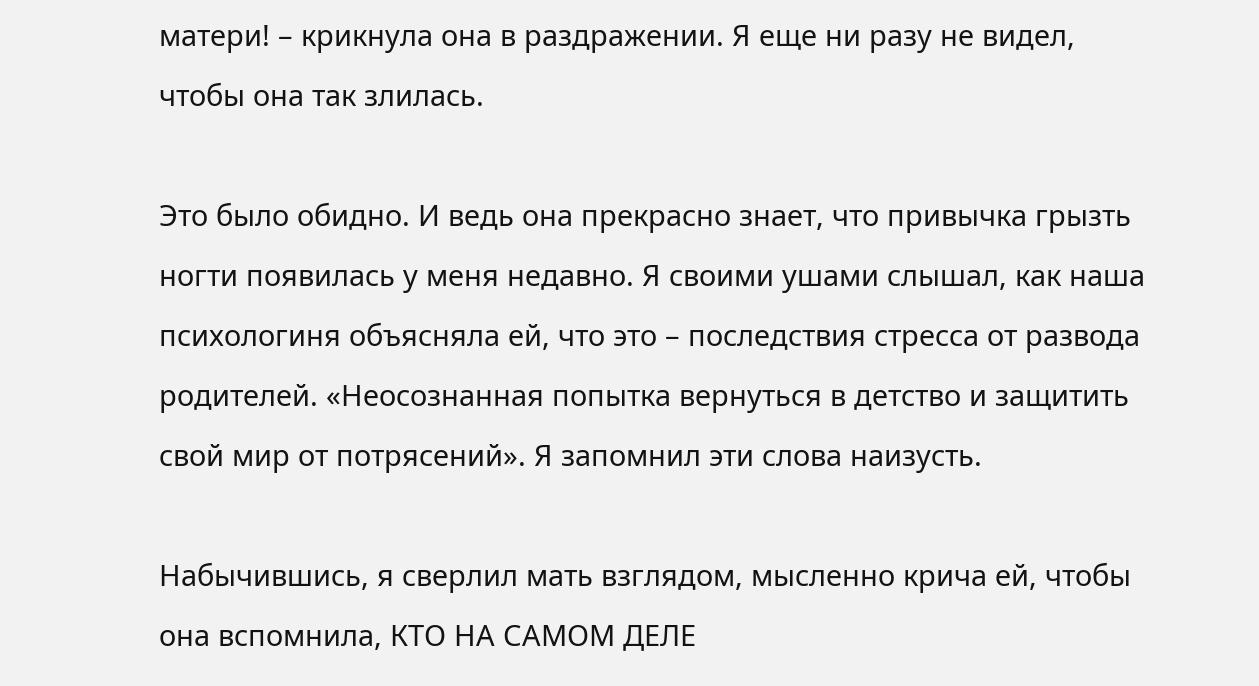матери! – крикнула она в раздражении. Я еще ни разу не видел, чтобы она так злилась.

Это было обидно. И ведь она прекрасно знает, что привычка грызть ногти появилась у меня недавно. Я своими ушами слышал, как наша психологиня объясняла ей, что это – последствия стресса от развода родителей. «Неосознанная попытка вернуться в детство и защитить свой мир от потрясений». Я запомнил эти слова наизусть.

Набычившись, я сверлил мать взглядом, мысленно крича ей, чтобы она вспомнила, КТО НА САМОМ ДЕЛЕ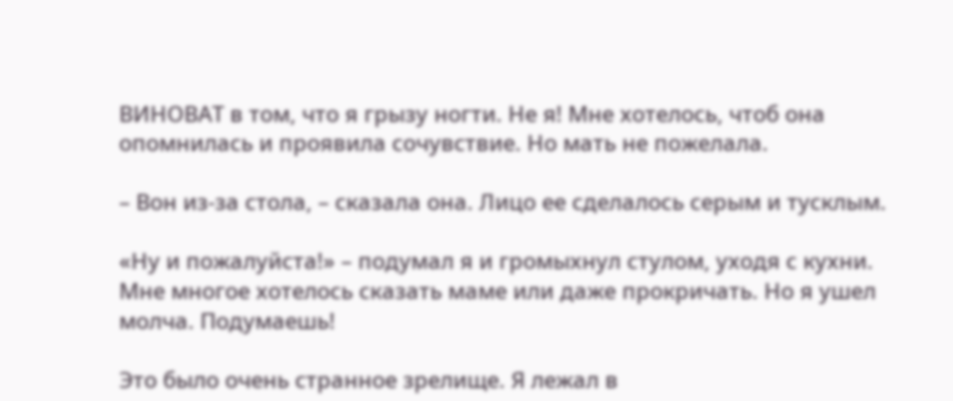ВИНОВАТ в том, что я грызу ногти. Не я! Мне хотелось, чтоб она опомнилась и проявила сочувствие. Но мать не пожелала.

– Вон из-за стола, – сказала она. Лицо ее сделалось серым и тусклым.

«Ну и пожалуйста!» – подумал я и громыхнул стулом, уходя с кухни. Мне многое хотелось сказать маме или даже прокричать. Но я ушел молча. Подумаешь!

Это было очень странное зрелище. Я лежал в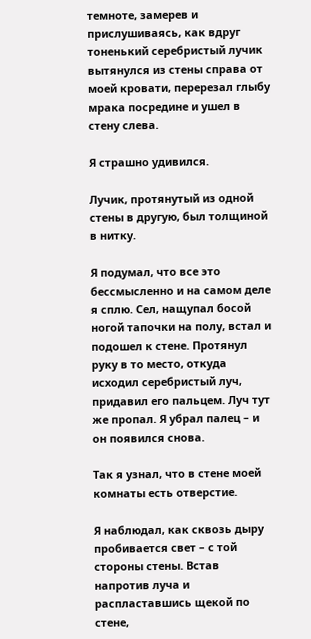темноте, замерев и прислушиваясь, как вдруг тоненький серебристый лучик вытянулся из стены справа от моей кровати, перерезал глыбу мрака посредине и ушел в стену слева.

Я страшно удивился.

Лучик, протянутый из одной стены в другую, был толщиной в нитку.

Я подумал, что все это бессмысленно и на самом деле я сплю. Сел, нащупал босой ногой тапочки на полу, встал и подошел к стене. Протянул руку в то место, откуда исходил серебристый луч, придавил его пальцем. Луч тут же пропал. Я убрал палец – и он появился снова.

Так я узнал, что в стене моей комнаты есть отверстие.

Я наблюдал, как сквозь дыру пробивается свет – с той стороны стены. Встав напротив луча и распластавшись щекой по стене,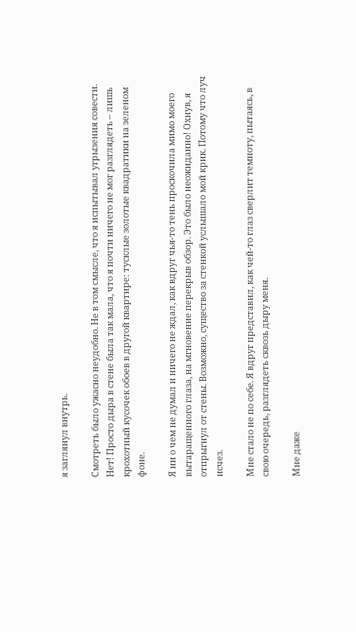я заглянул внутрь.

Смотреть было ужасно неудобно. Не в том смысле, что я испытывал угрызения совести. Нет! Просто дыра в стене была так мала, что я почти ничего не мог разглядеть – лишь крохотный кусочек обоев в другой квартире: тусклые золотые квадратики на зеленом фоне.

Я ни о чем не думал и ничего не ждал, как вдруг чья-то тень проскочила мимо моего вытаращенного глаза, на мгновение перекрыв обзор. Это было неожиданно! Охнув, я отпрыгнул от стены. Возможно, существо за стенкой услышало мой крик. Потому что луч исчез.

Мне стало не по себе. Я вдруг представил, как чей-то глаз сверлит темноту, пытаясь, в свою очередь, разглядеть сквозь дыру меня.

Мне даже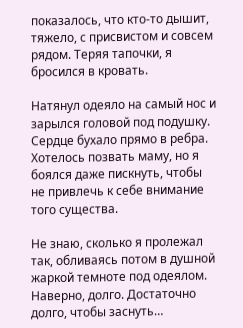показалось, что кто-то дышит, тяжело, с присвистом и совсем рядом. Теряя тапочки, я бросился в кровать.

Натянул одеяло на самый нос и зарылся головой под подушку. Сердце бухало прямо в ребра. Хотелось позвать маму, но я боялся даже пискнуть, чтобы не привлечь к себе внимание того существа.

Не знаю, сколько я пролежал так, обливаясь потом в душной жаркой темноте под одеялом. Наверно, долго. Достаточно долго, чтобы заснуть…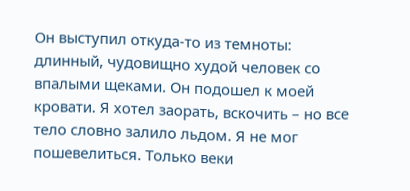Он выступил откуда-то из темноты: длинный, чудовищно худой человек со впалыми щеками. Он подошел к моей кровати. Я хотел заорать, вскочить – но все тело словно залило льдом. Я не мог пошевелиться. Только веки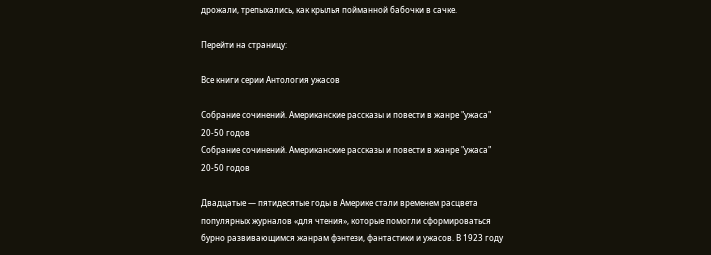дрожали, трепыхались, как крылья пойманной бабочки в сачке.

Перейти на страницу:

Все книги серии Антология ужасов

Собрание сочинений. Американские рассказы и повести в жанре "ужаса" 20-50 годов
Собрание сочинений. Американские рассказы и повести в жанре "ужаса" 20-50 годов

Двадцатые — пятидесятые годы в Америке стали временем расцвета популярных журналов «для чтения», которые помогли сформироваться бурно развивающимся жанрам фэнтези, фантастики и ужасов. В 1923 году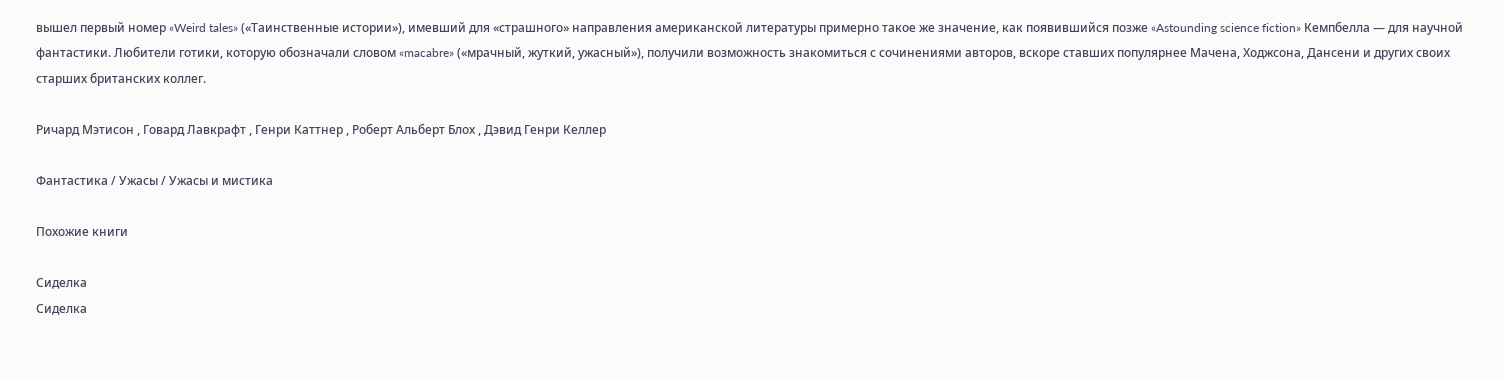вышел первый номер «Weird tales» («Таинственные истории»), имевший для «страшного» направления американской литературы примерно такое же значение, как появившийся позже «Astounding science fiction» Кемпбелла — для научной фантастики. Любители готики, которую обозначали словом «macabre» («мрачный, жуткий, ужасный»), получили возможность знакомиться с сочинениями авторов, вскоре ставших популярнее Мачена, Ходжсона, Дансени и других своих старших британских коллег.

Ричард Мэтисон , Говард Лавкрафт , Генри Каттнер , Роберт Альберт Блох , Дэвид Генри Келлер

Фантастика / Ужасы / Ужасы и мистика

Похожие книги

Сиделка
Сиделка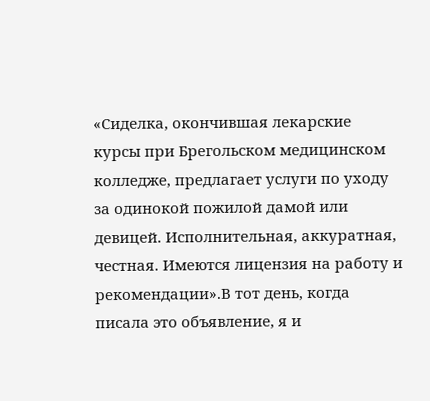«Сиделка, окончившая лекарские курсы при Брегольском медицинском колледже, предлагает услуги по уходу за одинокой пожилой дамой или девицей. Исполнительная, аккуратная, честная. Имеются лицензия на работу и рекомендации».В тот день, когда писала это объявление, я и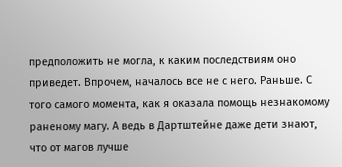предположить не могла, к каким последствиям оно приведет. Впрочем, началось все не с него. Раньше. С того самого момента, как я оказала помощь незнакомому раненому магу. А ведь в Дартштейне даже дети знают, что от магов лучше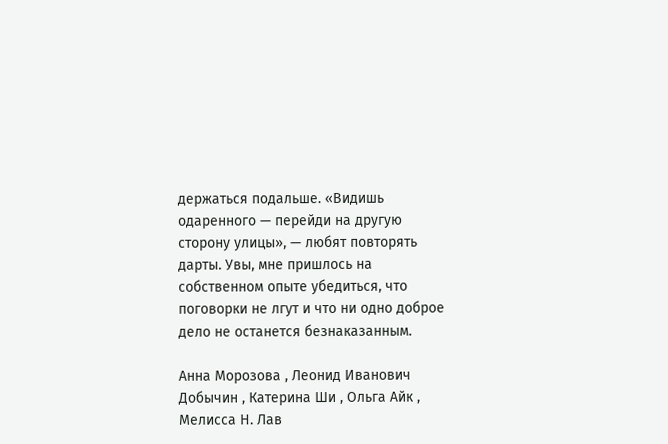держаться подальше. «Видишь одаренного — перейди на другую сторону улицы», — любят повторять дарты. Увы, мне пришлось на собственном опыте убедиться, что поговорки не лгут и что ни одно доброе дело не останется безнаказанным.

Анна Морозова , Леонид Иванович Добычин , Катерина Ши , Ольга Айк , Мелисса Н. Лав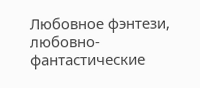Любовное фэнтези, любовно-фантастические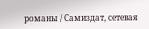романы / Самиздат, сетевая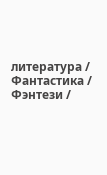литература / Фантастика / Фэнтези /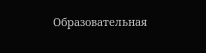Образовательная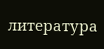литература